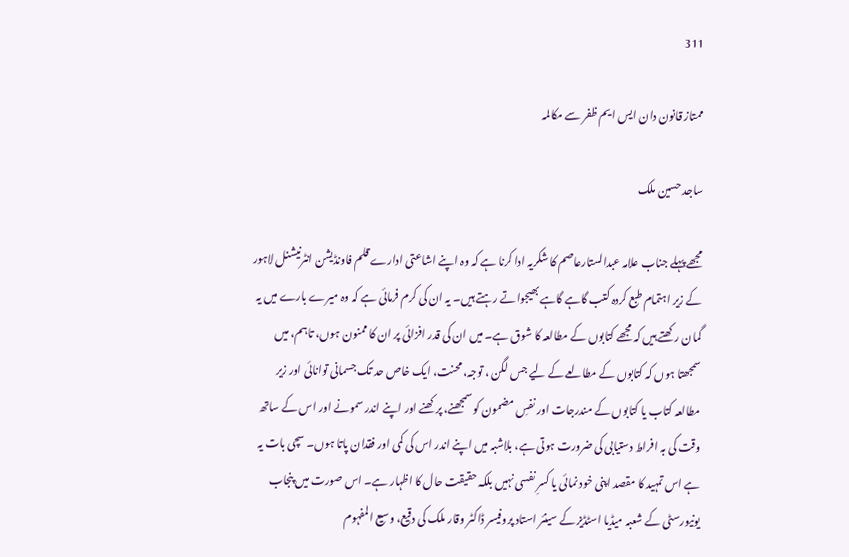311

ممتاز قانون دان ایس ایم ظفر سے مکالمہ

ساجد حسین ملک

مجھے پہلے جناب علامہ عبدالستارعاصم کا شکریہ ادا کرنا ہے کہ وہ اپنے اشاعتی ادارے قلم فاونڈیشن انٹرنیشنل لاہور کے زیر اہتمام طبع کردہ کتب گاہے گاہے بھیجواتے رہتے ہیں۔ یہ ان کی کرم فرمائی ہے کہ وہ میرے بارے میں یہ گمان رکھتے ہیں کہ مجھے کتابوں کے مطالعہ کا شوق ہے۔ میں ان کی قدر افزائی پر ان کا ممنون ہوں، تاہم، میں سمجھتا ہوں کہ کتابوں کے مطالعے کے لیے جس لگن ، توجہ، محنت، ایک خاص حد تک جسمانی توانائی اور زیر مطالعہ کتاب یا کتابوں کے مندرجات اور نفسِ مضمون کو سمجھنے، پرکھنے اور اپنے اندر سمونے اور اس کے ساتھ وقت کی بہ افراط دستیابی کی ضرورت ہوتی ہے، بلاشبہ میں اپنے اندر اس کی کمی اور فقدان پاتا ہوں۔ سچی بات یہ ہے اس تمہید کا مقصد اپنی خود نمائی یا کسرِ نفسی نہیں بلکہ حقیقت حال کا اظہار ہے۔ اس صورت میں پنجاب یونیورسٹی کے شعبہ میڈیا اسٹڈیز کے سینئر استاد پروفیسر ڈاکٹر وقار ملک کی دقیع، وسیع المفہوم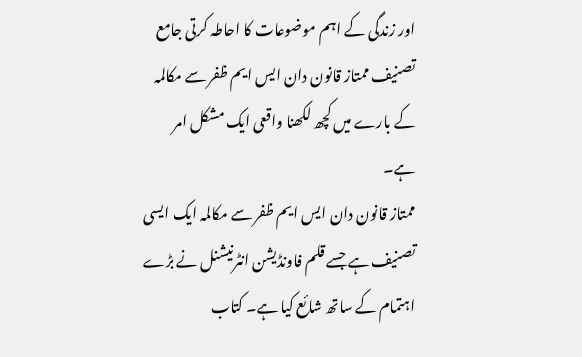اور زندگی کے اہم موضوعات کا احاطہ کرتی جامع تصنیف ممتاز قانون دان ایس ایم ظفر سے مکالمہ کے بارے میں کچھ لکھنا واقعی ایک مشکل امر ہے۔
ممتاز قانون دان ایس ایم ظفر سے مکالمہ ایک ایسی تصنیف ہے جسے قلم فاونڈیشن انٹرنیشنل نے بڑے اہتمام کے ساتھ شائع کیا ہے۔ کتاب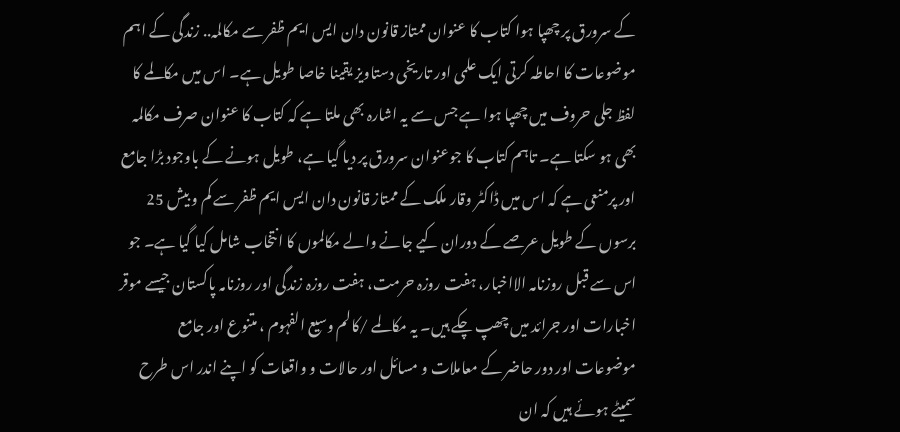کے سرورق پر چھپا ہوا کتاب کا عنوان ممتاز قانون دان ایس ایم ظفر سے مکالمہ.. زندگی کے اہم موضوعات کا احاطہ کرتی ایک علمی اور تاریخی دستاویز یقینا خاصا طویل ہے۔ اس میں مکالمے کا لفظ جلی حروف میں چھپا ہوا ہے جس سے یہ اشارہ بھی ملتا ہے کہ کتاب کا عنوان صرف مکالمہ بھی ہو سکتا ہے۔ تاہم کتاب کا جوعنوان سرورق پر دیا گیا ہے، طویل ہونے کے باوجود بڑا جامع اور پرمنعی ہے کہ اس میں ڈاکٹر وقار ملک کے ممتاز قانون دان ایس ایم ظفر سے کم و بیش 25 برسوں کے طویل عرصے کے دوران کیے جانے والے مکالموں کا انتخاب شامل کیا گیا ہے۔ جو اس سے قبل روزنامہ الااخبار، ہفت روزہ حرمت، ہفت روزہ زندگی اور روزنامہ پاکستان جیسے موقر اخبارات اور جرائد میں چھپ چکے ہیں۔ یہ مکالمے /کالم وسیع الفہوم ، متنوع اور جامع موضوعات اور دور حاضر کے معاملات و مسائل اور حالات و واقعات کو اپنے اندر اس طرح سمیٹے ہوئے ہیں کہ ان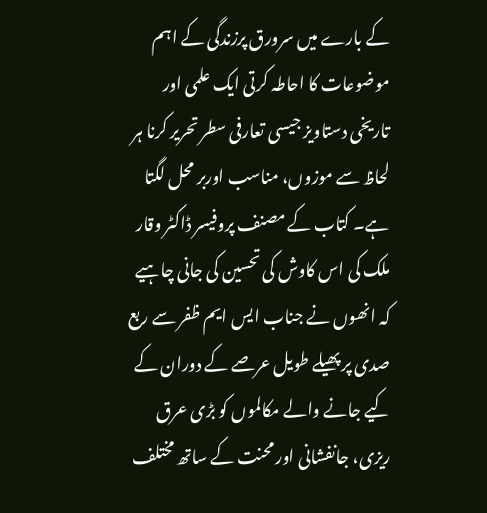کے بارے میں سرورق پرزندگی کے اہم موضوعات کا احاطہ کرتی ایک علمی اور تاریخی دستاویز جیسی تعارفی سطر تحریر کرنا ہر لحاظ سے موزوں، مناسب اوربر محل لگتا ہے۔ کتاب کے مصنف پروفیسر ڈاکٹر وقار ملک کی اس کاوش کی تحسین کی جانی چاہیے کہ انھوں نے جناب ایس ایم ظفر سے ربع صدی پر پھیلے طویل عرصے کے دوران کے کیے جانے والے مکالموں کو بڑی عرق ریزی، جانفشانی اور محنت کے ساتھ مختلف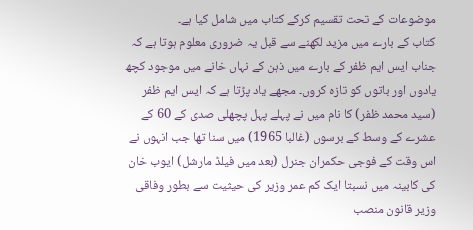موضوعات کے تحت تقسیم کرکے کتاب میں شامل کیا ہے۔
کتاب کے بارے میں مزید لکھنے سے قبل یہ ضروری معلوم ہوتا ہے کہ جناب ایس ایم ظفر کے بارے میں ذہن کے نہاں خانے میں موجود کچھ یادوں اور باتوں کو تازہ کروں۔ مجھے یاد پڑتا ہے کہ ایس ایم ظفر (سید محمد ظفر) کا نام میں نے پہلے پہل پچھلی صدی کے 60 کے عشرے کے وسط کے برسوں (غالبا 1965) میں سنا تھا جب انہوں نے اس وقت کے فوجی حکمران جنرل (بعد میں فیلڈ مارشل) ایوب خان کی کابینہ میں نسبتا ایک کم عمر وزیر کی حیثیت سے بطور وفاقی وزیر قانون منصب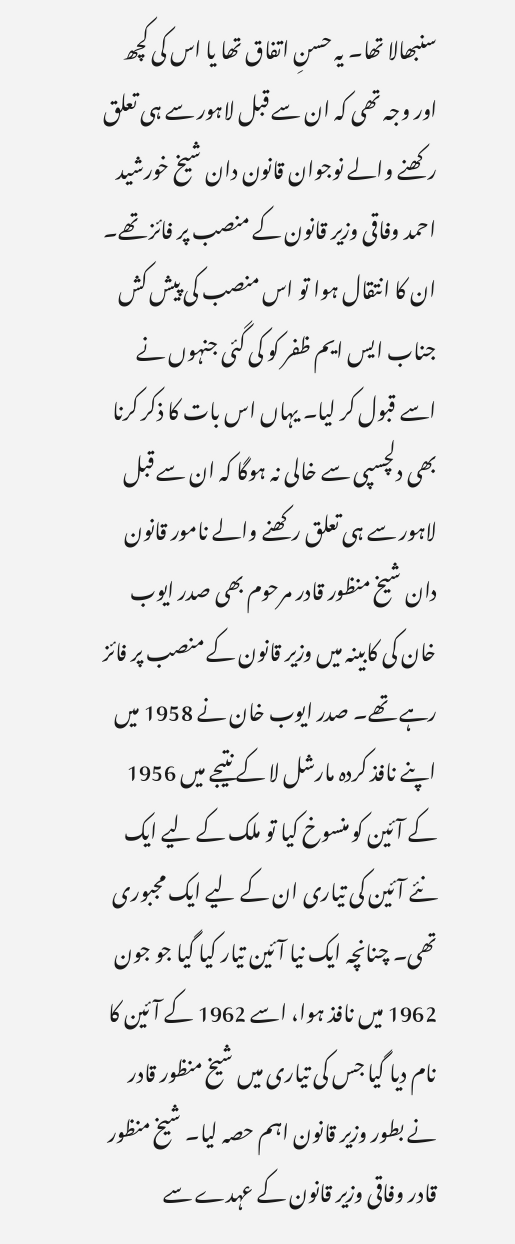سنبھالا تھا۔ یہ حسنِ اتفاق تھا یا اس کی کچھ اور وجہ تھی کہ ان سے قبل لاہور سے ہی تعلق رکھنے والے نوجوان قانون دان شیخ خورشید احمد وفاقی وزیر قانون کے منصب پر فائز تھے۔ ان کا انتقال ہوا تو اس منصب کی پیش کش جناب ایس ایم ظفر کو کی گئی جنہوں نے اسے قبول کر لیا۔ یہاں اس بات کا ذکر کرنا بھی دلچسپی سے خالی نہ ہوگا کہ ان سے قبل لاہور سے ہی تعلق رکھنے والے نامور قانون دان شیخ منظور قادر مرحوم بھی صدر ایوب خان کی کابینہ میں وزیر قانون کے منصب پر فائز رہے تھے۔ صدر ایوب خان نے 1958 میں اپنے نافذ کردہ مارشل لا کے نتیجے میں 1956 کے آئین کو منسوخ کیا تو ملک کے لیے ایک نئے آئین کی تیاری ان کے لیے ایک مجبوری تھی۔ چنانچہ ایک نیا آئین تیار کیا گیا جو جون 1962 میں نافذ ہوا، اسے 1962 کے آئین کا نام دیا گیا جس کی تیاری میں شیخ منظور قادر نے بطور وزیر قانون اہم حصہ لیا۔ شیخ منظور قادر وفاقی وزیر قانون کے عہدے سے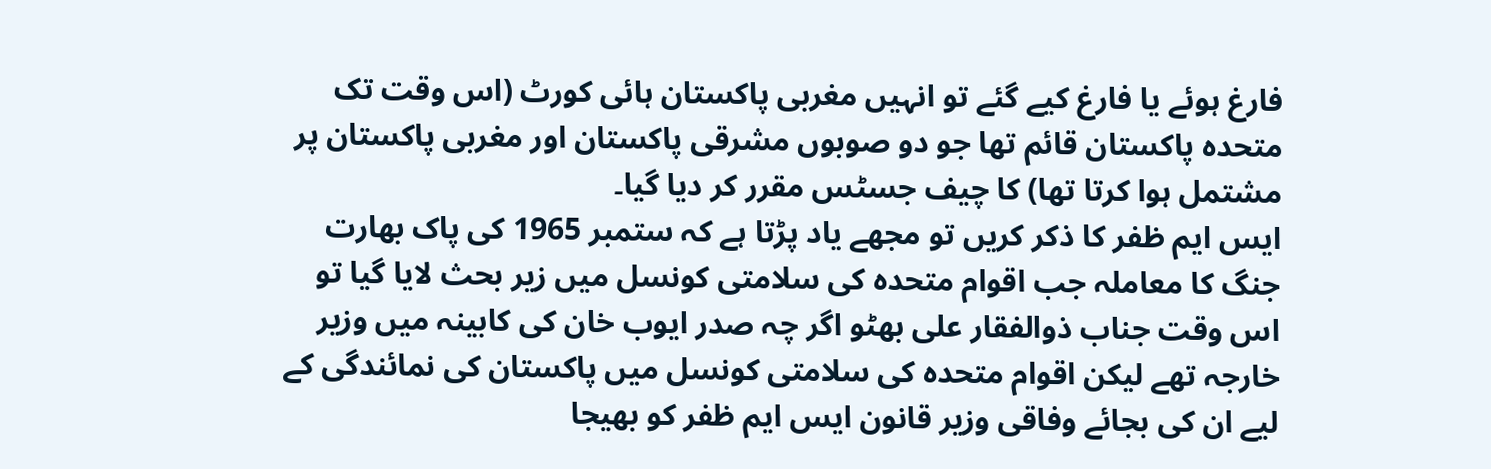فارغ ہوئے یا فارغ کیے گئے تو انہیں مغربی پاکستان ہائی کورٹ (اس وقت تک متحدہ پاکستان قائم تھا جو دو صوبوں مشرقی پاکستان اور مغربی پاکستان پر مشتمل ہوا کرتا تھا) کا چیف جسٹس مقرر کر دیا گیا۔
ایس ایم ظفر کا ذکر کریں تو مجھے یاد پڑتا ہے کہ ستمبر 1965 کی پاک بھارت جنگ کا معاملہ جب اقوام متحدہ کی سلامتی کونسل میں زیر بحث لایا گیا تو اس وقت جناب ذوالفقار علی بھٹو اگر چہ صدر ایوب خان کی کابینہ میں وزیر خارجہ تھے لیکن اقوام متحدہ کی سلامتی کونسل میں پاکستان کی نمائندگی کے لیے ان کی بجائے وفاقی وزیر قانون ایس ایم ظفر کو بھیجا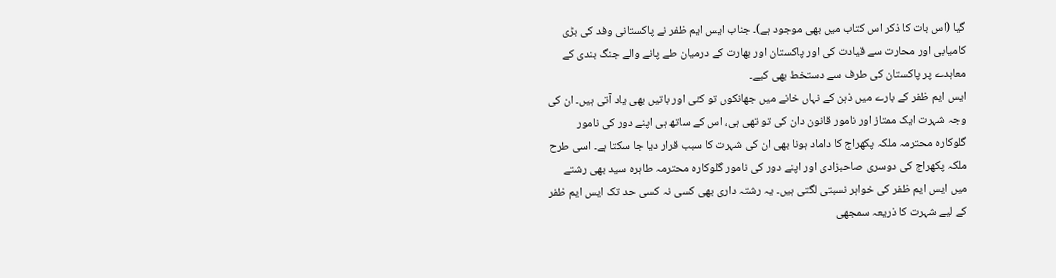گیا (اس بات کا ذکر اس کتاب میں بھی موجود ہے)۔ جناب ایس ایم ظفر نے پاکستانی وفد کی بڑی کامیابی اور محارت سے قیادت کی اور پاکستان اور بھارت کے درمیان طے پانے والے جنگ بندی کے معاہدے پر پاکستان کی طرف سے دستخط بھی کیے۔
ایس ایم ظفر کے بارے میں ذہن کے نہاں خانے میں جھانکوں تو کئی اور باتیں بھی یاد آتی ہیں۔ ان کی وجہ شہرت ایک ممتاز اور نامور قانون دان کی تو تھی ہی، اس کے ساتھ ہی اپنے دور کی نامور گلوکارہ محترمہ ملکہ پکھراج کا داماد ہونا بھی ان کی شہرت کا سبب قرار دیا جا سکتا ہے۔ اسی طرح ملکہ پکھراج کی دوسری صاحبزادی اور اپنے دور کی نامور گلوکارہ محترمہ طاہرہ سید بھی رشتے میں ایس ایم ظفر کی خواہر نسبتی لگتی ہیں۔ یہ رشتہ داری بھی کسی نہ کسی حد تک ایس ایم ظفر کے لیے شہرت کا ذریعہ سمجھی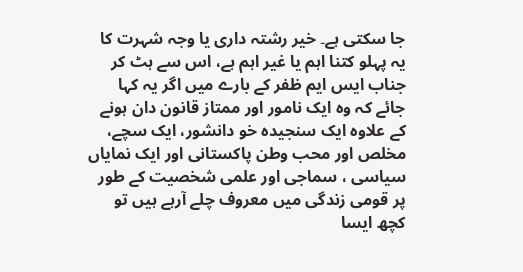جا سکتی ہے۔ خیر رشتہ داری یا وجہ شہرت کا یہ پہلو کتنا اہم یا غیر اہم ہے، اس سے ہٹ کر جناب ایس ایم ظفر کے بارے میں اگر یہ کہا جائے کہ وہ ایک نامور اور ممتاز قانون دان ہونے کے علاوہ ایک سنجیدہ خو دانشور، ایک سچے، مخلص اور محب وطن پاکستانی اور ایک نمایاں سیاسی ، سماجی اور علمی شخصیت کے طور پر قومی زندگی میں معروف چلے آرہے ہیں تو کچھ ایسا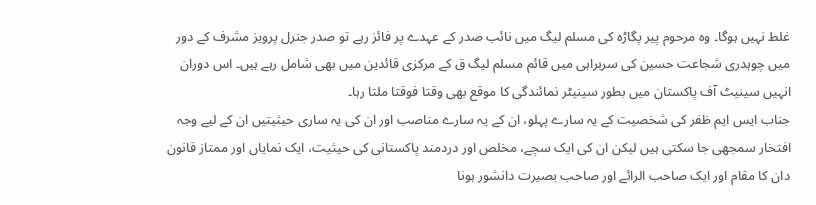غلط نہیں ہوگا۔ وہ مرحوم پیر پگاڑہ کی مسلم لیگ میں نائب صدر کے عہدے پر فائز رہے تو صدر جنرل پرویز مشرف کے دور میں چوہدری شجاعت حسین کی سربراہی میں قائم مسلم لیگ ق کے مرکزی قائدین میں بھی شامل رہے ہیں۔ اس دوران انہیں سینیٹ آف پاکستان میں بطور سینیٹر نمائندگی کا موقع بھی وقتا فوقتا ملتا رہا۔
جناب ایس ایم ظفر کی شخصیت کے یہ سارے پہلو، ان کے یہ سارے مناصب اور ان کی یہ ساری حیثیتیں ان کے لیے وجہ افتخار سمجھی جا سکتی ہیں لیکن ان کی ایک سچے، مخلص اور دردمند پاکستانی کی حیثیت، ایک نمایاں اور ممتاز قانون دان کا مقام اور ایک صاحب الرائے اور صاحب بصیرت دانشور ہونا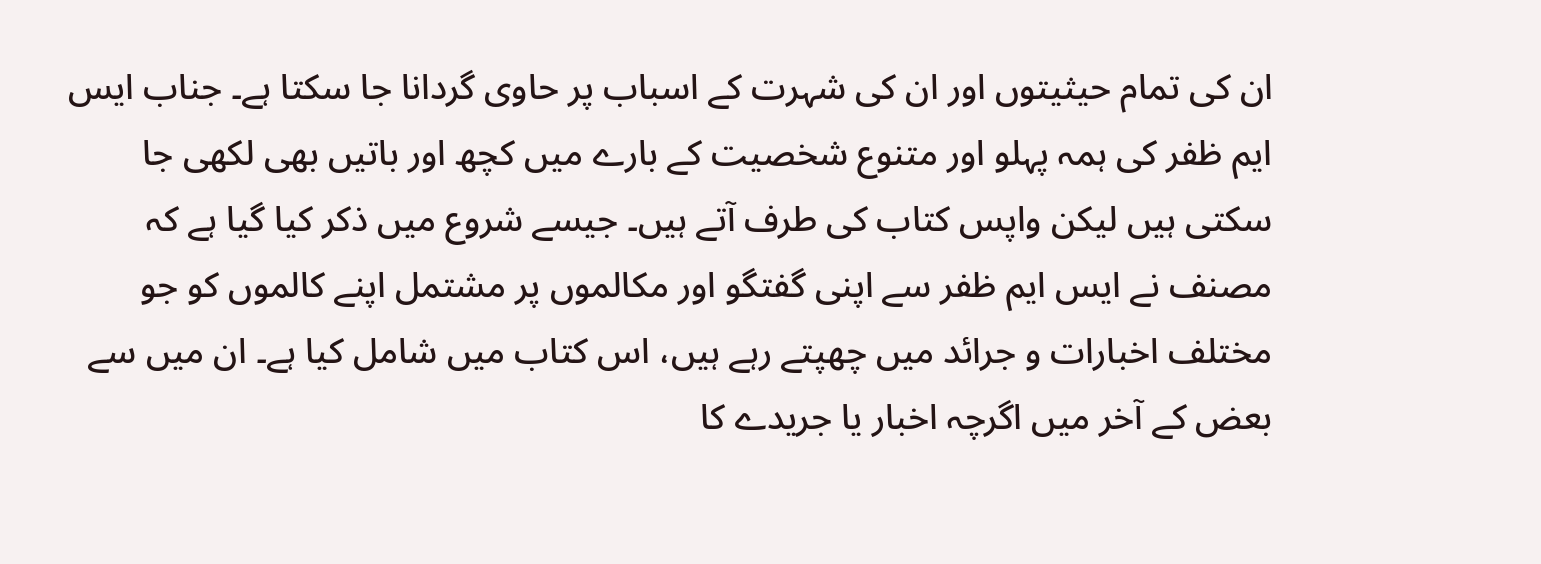ان کی تمام حیثیتوں اور ان کی شہرت کے اسباب پر حاوی گردانا جا سکتا ہے۔ جناب ایس ایم ظفر کی ہمہ پہلو اور متنوع شخصیت کے بارے میں کچھ اور باتیں بھی لکھی جا سکتی ہیں لیکن واپس کتاب کی طرف آتے ہیں۔ جیسے شروع میں ذکر کیا گیا ہے کہ مصنف نے ایس ایم ظفر سے اپنی گفتگو اور مکالموں پر مشتمل اپنے کالموں کو جو مختلف اخبارات و جرائد میں چھپتے رہے ہیں، اس کتاب میں شامل کیا ہے۔ ان میں سے بعض کے آخر میں اگرچہ اخبار یا جریدے کا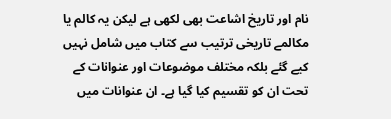نام اور تاریخ اشاعت بھی لکھی ہے لیکن یہ کالم یا مکالمے تاریخی ترتیب سے کتاب میں شامل نہیں کیے گئے بلکہ مختلف موضوعات اور عنوانات کے تحت ان کو تقسیم کیا گیا ہے۔ ان عنوانات میں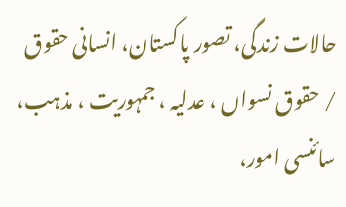حالات زندگی، تصور پاکستان، انسانی حقوق / حقوق نسواں ، عدلیہ ، جمہوریت ، مذہب، سائنسی امور،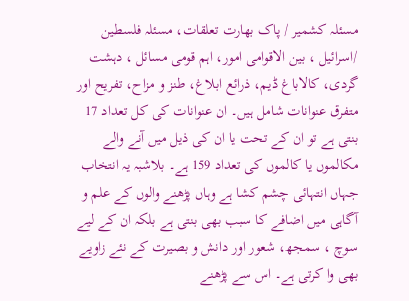مسئلہ کشمیر / پاک بھارت تعلقات، مسئلہ فلسطین /اسرائیل ، بین الاقوامی امور، اہم قومی مسائل ، دہشت گردی، کالاباغ ڈیم، ذرائع ابلاغ، طنز و مزاح، تفریح اور متفرق عنوانات شامل ہیں۔ ان عنوانات کی کل تعداد 17 بنتی ہے تو ان کے تحت یا ان کی ذیل میں آنے والے مکالموں یا کالموں کی تعداد 159 ہے۔ بلاشبہ یہ انتخاب جہاں انتہائی چشم کشا ہے وہاں پڑھنے والوں کے علم و آگاہی میں اضافے کا سبب بھی بنتی ہے بلکہ ان کے لیے سوچ ، سمجھ، شعور اور دانش و بصیرت کے نئے زاویے بھی وا کرتی ہے۔ اس سے پڑھنے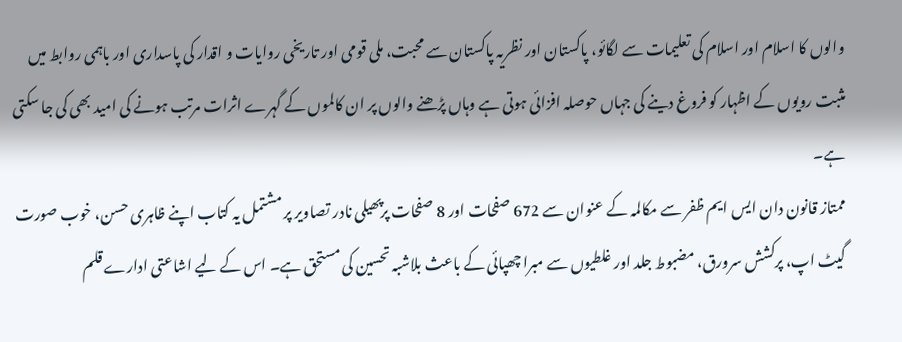والوں کا اسلام اور اسلام کی تعلیمات سے لگائو، پاکستان اور نظریہ پاکستان سے محبت، ملی قومی اور تاریخی روایات و اقدار کی پاسداری اور باہمی روابط میں مثبت رویوں کے اظہار کو فروغ دینے کی جہاں حوصلہ افزائی ہوتی ہے وہاں پڑھنے والوں پر ان کالموں کے گہرے اثرات مرتب ہونے کی امید بھی کی جا سکتی ہے۔
ممتاز قانون دان ایس ایم ظفر سے مکالمہ کے عنوان سے 672 صفحات اور 8 صفحات پرپھیلی نادر تصاویر پر مشتمل یہ کتاب اپنے ظاہری حسن، خوب صورت گیٹ اپ، پرکشش سرورق، مضبوط جلد اور غلطیوں سے مبرا چھپائی کے باعث بلاشبہ تحسین کی مستحق ہے۔ اس کے لیے اشاعتی ادارے قلم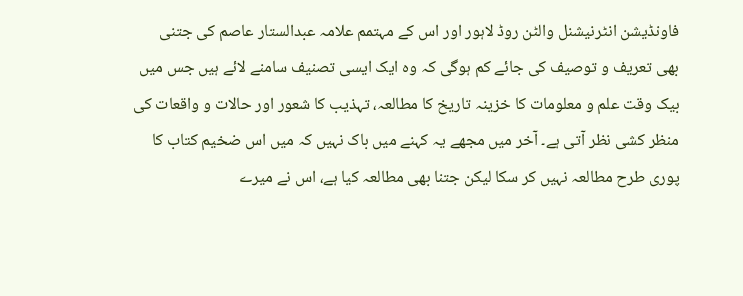فاونڈیشن انٹرنیشنل والٹن روڈ لاہور اور اس کے مہتمم علامہ عبدالستار عاصم کی جتنی بھی تعریف و توصیف کی جائے کم ہوگی کہ وہ ایک ایسی تصنیف سامنے لائے ہیں جس میں بیک وقت علم و معلومات کا خزینہ تاریخ کا مطالعہ، تہذیب کا شعور اور حالات و واقعات کی منظر کشی نظر آتی ہے۔ آخر میں مجھے یہ کہنے میں باک نہیں کہ میں اس ضخیم کتاب کا پوری طرح مطالعہ نہیں کر سکا لیکن جتنا بھی مطالعہ کیا ہے، اس نے میرے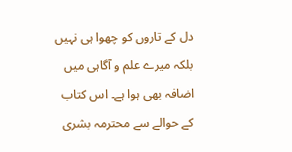دل کے تاروں کو چھوا ہی نہیں بلکہ میرے علم و آگاہی میں اضافہ بھی ہوا ہے۔ اس کتاب کے حوالے سے محترمہ بشری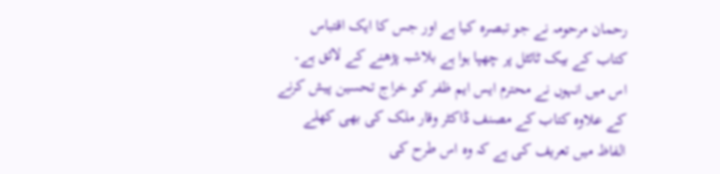رحمان مرحومہ نے جو تبصرہ کیا ہے اور جس کا ایک اقتباس کتاب کے بیک ٹائٹل پر چھپا ہوا ہے بلاشبہ پڑھنے کے لائق ہے۔ اس میں انہوں نے محترم ایس ایم ظفر کو خراج تحسین پیش کرنے کے علاوہ کتاب کے مصنف ڈاکٹر وقار ملک کی بھی کھلے الفاظ میں تعریف کی ہے کہ وہ اس طرح کی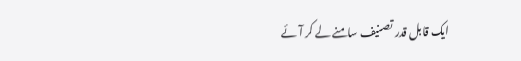ایک قابل قدر تصنیف سامنے لے کر آئے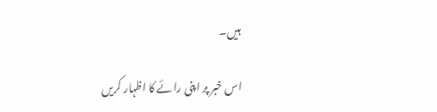ہیں۔

اس خبر پر اپنی رائے کا اظہار کریں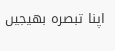اپنا تبصرہ بھیجیں